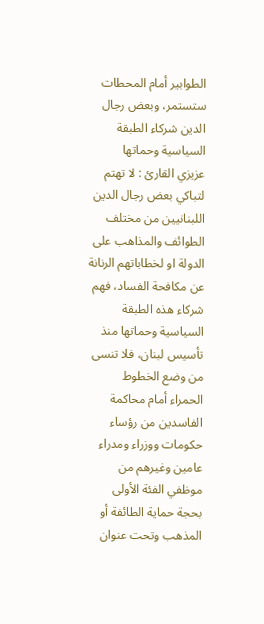الطوابير أمام المحطات ستستمر، وبعض رجال الدين شركاء الطبقة السياسية وحماتها
عزيزي القارئ : لا تهتم لتباكي بعض رجال الدين اللبنانيين من مختلف الطوائف والمذاهب على الدولة او لخطاباتهم الرنانة عن مكافحة الفساد، فهم شركاء هذه الطبقة السياسية وحماتها منذ تأسيس لبنان، فلا تنسى من وضع الخطوط الحمراء أمام محاكمة الفاسدين من رؤساء حكومات ووزراء ومدراء عامين وغيرهم من موظفي الفئة الأولى بحجة حماية الطائفة أو المذهب وتحت عنوان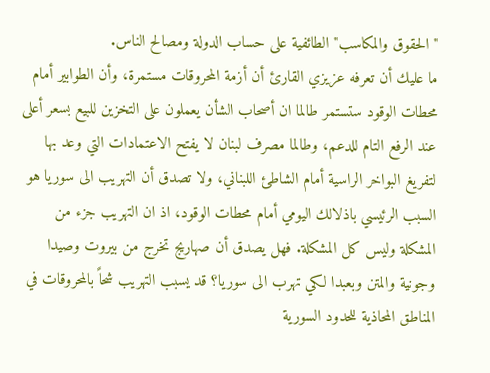"الحقوق والمكاسب" الطائفية على حساب الدولة ومصالح الناس.
ما عليك أن تعرفه عزيزي القارئ أن أزمة المحروقات مستمرة، وأن الطوابير أمام محطات الوقود ستستمر طالما ان أصحاب الشأن يعملون على التخزين للبيع بسعر أعلى عند الرفع التام للدعم، وطالما مصرف لبنان لا يفتح الاعتمادات التي وعد بها لتفريغ البواخر الراسية أمام الشاطئ اللبناني، ولا تصدق أن التهريب الى سوريا هو السبب الرئيسي باذلالك اليومي أمام محطات الوقود، اذ ان التهريب جزء من المشكلة وليس كل المشكلة. فهل يصدق أن صهاريج تخرج من بيروت وصيدا وجونية والمتن وبعبدا لكي تهرب الى سوريا؟ قد يسبب التهريب شحاً بالمحروقات في المناطق المحاذية للحدود السورية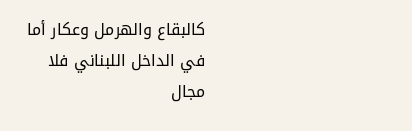كالبقاع والهرمل وعكار أما في الداخل اللبناني فلا مجال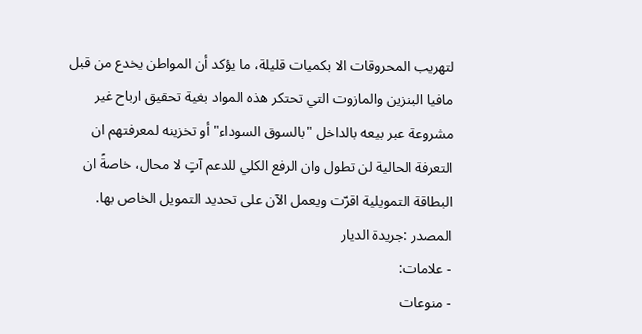لتهريب المحروقات الا بكميات قليلة، ما يؤكد أن المواطن يخدع من قبل مافيا البنزين والمازوت التي تحتكر هذه المواد بغية تحقيق ارباح غير مشروعة عبر بيعه بالداخل "بالسوق السوداء" أو تخزينه لمعرفتهم ان التعرفة الحالية لن تطول وان الرفع الكلي للدعم آتٍ لا محال، خاصةً ان البطاقة التمويلية اقرّت ويعمل الآن على تحديد التمويل الخاص بها.
المصدر :جريدة الديار
- علامات:
- منوعات